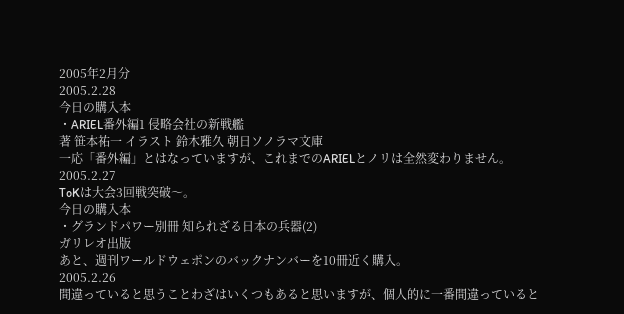2005年2月分
2005.2.28
今日の購入本
・ARIEL番外編1 侵略会社の新戦艦
著 笹本祐一 イラスト 鈴木雅久 朝日ソノラマ文庫
一応「番外編」とはなっていますが、これまでのARIELとノリは全然変わりません。
2005.2.27
ToKは大会3回戦突破〜。
今日の購入本
・グランドパワー別冊 知られざる日本の兵器(2)
ガリレオ出版
あと、週刊ワールドウェポンのバックナンバーを10冊近く購入。
2005.2.26
間違っていると思うことわざはいくつもあると思いますが、個人的に一番間違っていると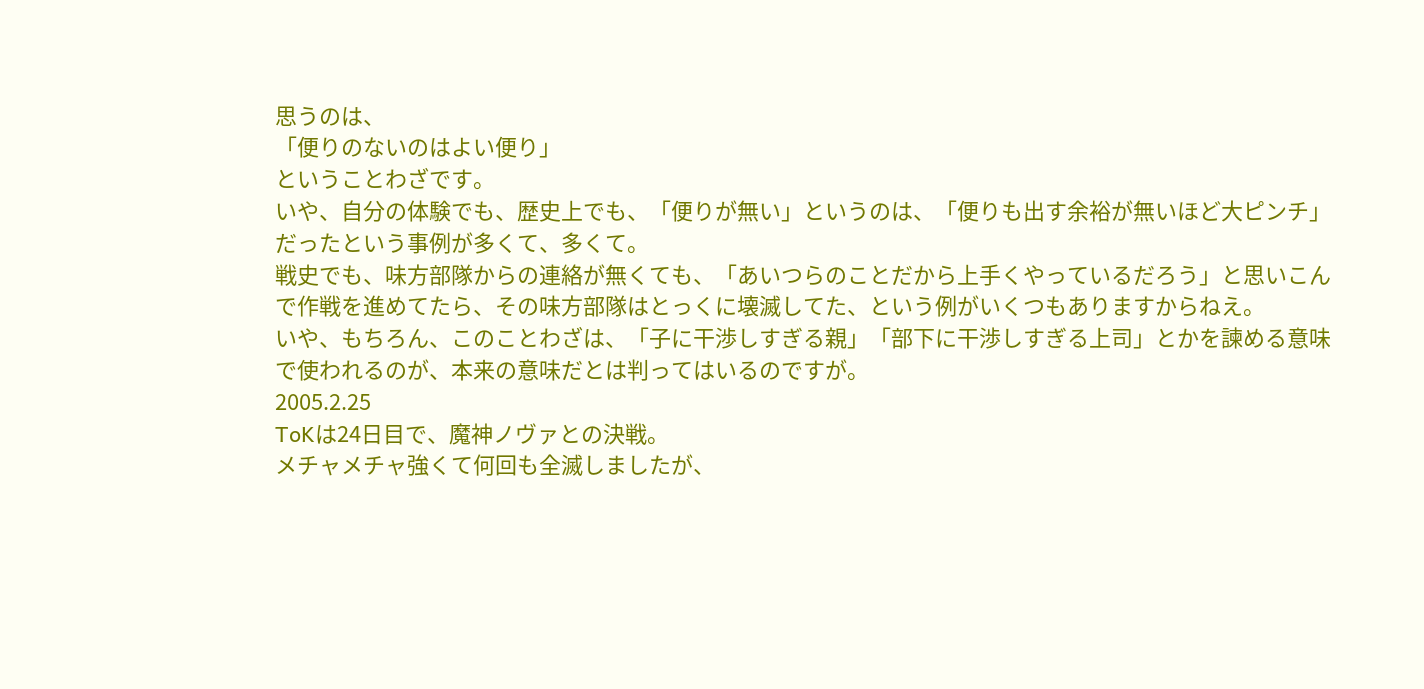思うのは、
「便りのないのはよい便り」
ということわざです。
いや、自分の体験でも、歴史上でも、「便りが無い」というのは、「便りも出す余裕が無いほど大ピンチ」だったという事例が多くて、多くて。
戦史でも、味方部隊からの連絡が無くても、「あいつらのことだから上手くやっているだろう」と思いこんで作戦を進めてたら、その味方部隊はとっくに壊滅してた、という例がいくつもありますからねえ。
いや、もちろん、このことわざは、「子に干渉しすぎる親」「部下に干渉しすぎる上司」とかを諫める意味で使われるのが、本来の意味だとは判ってはいるのですが。
2005.2.25
ToKは24日目で、魔神ノヴァとの決戦。
メチャメチャ強くて何回も全滅しましたが、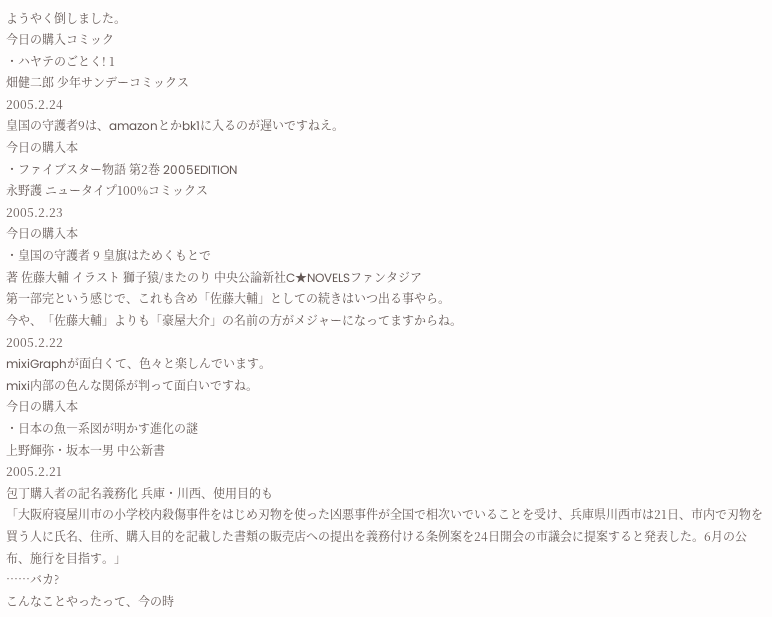ようやく倒しました。
今日の購入コミック
・ハヤテのごとく! 1
畑健二郎 少年サンデーコミックス
2005.2.24
皇国の守護者9は、amazonとかbk1に入るのが遅いですねえ。
今日の購入本
・ファイブスター物語 第2巻 2005EDITION
永野護 ニュータイプ100%コミックス
2005.2.23
今日の購入本
・皇国の守護者 9 皇旗はためくもとで
著 佐藤大輔 イラスト 獅子猿/またのり 中央公論新社C★NOVELSファンタジア
第一部完という感じで、これも含め「佐藤大輔」としての続きはいつ出る事やら。
今や、「佐藤大輔」よりも「豪屋大介」の名前の方がメジャーになってますからね。
2005.2.22
mixiGraphが面白くて、色々と楽しんでいます。
mixi内部の色んな関係が判って面白いですね。
今日の購入本
・日本の魚―系図が明かす進化の謎
上野輝弥・坂本一男 中公新書
2005.2.21
包丁購入者の記名義務化 兵庫・川西、使用目的も
「大阪府寝屋川市の小学校内殺傷事件をはじめ刃物を使った凶悪事件が全国で相次いでいることを受け、兵庫県川西市は21日、市内で刃物を買う人に氏名、住所、購入目的を記載した書類の販売店への提出を義務付ける条例案を24日開会の市議会に提案すると発表した。6月の公布、施行を目指す。」
……バカ?
こんなことやったって、今の時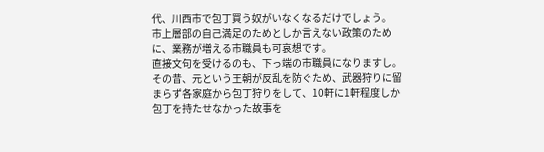代、川西市で包丁買う奴がいなくなるだけでしょう。
市上層部の自己満足のためとしか言えない政策のために、業務が増える市職員も可哀想です。
直接文句を受けるのも、下っ端の市職員になりますし。
その昔、元という王朝が反乱を防ぐため、武器狩りに留まらず各家庭から包丁狩りをして、10軒に1軒程度しか包丁を持たせなかった故事を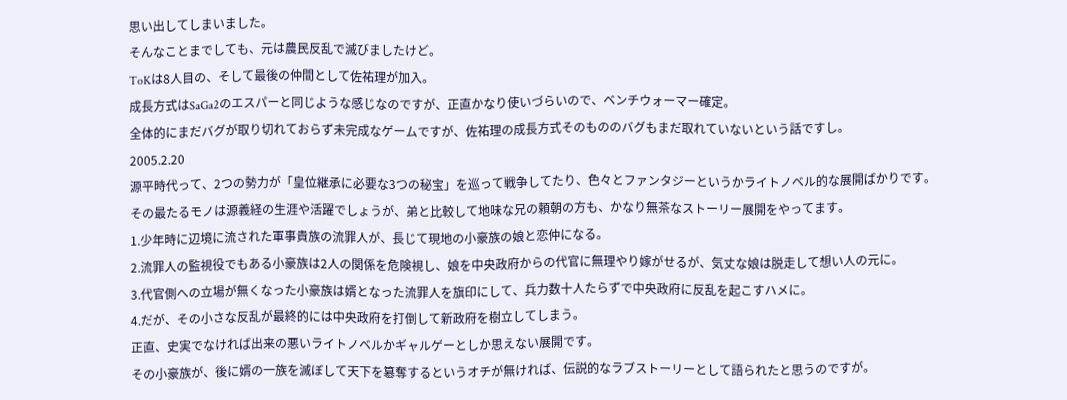思い出してしまいました。
そんなことまでしても、元は農民反乱で滅びましたけど。
ToKは8人目の、そして最後の仲間として佐祐理が加入。
成長方式はSaGa2のエスパーと同じような感じなのですが、正直かなり使いづらいので、ベンチウォーマー確定。
全体的にまだバグが取り切れておらず未完成なゲームですが、佐祐理の成長方式そのもののバグもまだ取れていないという話ですし。
2005.2.20
源平時代って、2つの勢力が「皇位継承に必要な3つの秘宝」を巡って戦争してたり、色々とファンタジーというかライトノベル的な展開ばかりです。
その最たるモノは源義経の生涯や活躍でしょうが、弟と比較して地味な兄の頼朝の方も、かなり無茶なストーリー展開をやってます。
1.少年時に辺境に流された軍事貴族の流罪人が、長じて現地の小豪族の娘と恋仲になる。
2.流罪人の監視役でもある小豪族は2人の関係を危険視し、娘を中央政府からの代官に無理やり嫁がせるが、気丈な娘は脱走して想い人の元に。
3.代官側への立場が無くなった小豪族は婿となった流罪人を旗印にして、兵力数十人たらずで中央政府に反乱を起こすハメに。
4.だが、その小さな反乱が最終的には中央政府を打倒して新政府を樹立してしまう。
正直、史実でなければ出来の悪いライトノベルかギャルゲーとしか思えない展開です。
その小豪族が、後に婿の一族を滅ぼして天下を簒奪するというオチが無ければ、伝説的なラブストーリーとして語られたと思うのですが。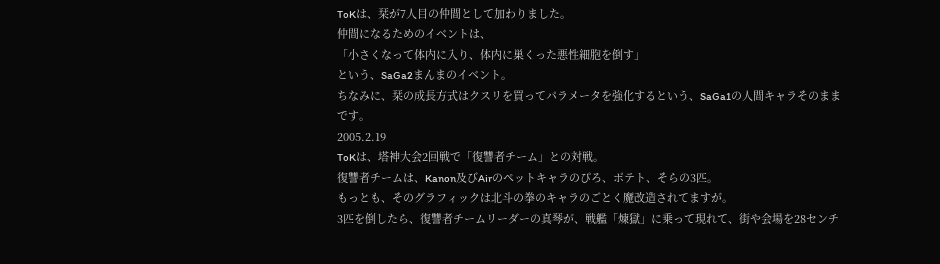ToKは、栞が7人目の仲間として加わりました。
仲間になるためのイベントは、
「小さくなって体内に入り、体内に巣くった悪性細胞を倒す」
という、SaGa2まんまのイベント。
ちなみに、栞の成長方式はクスリを買ってパラメータを強化するという、SaGa1の人間キャラそのままです。
2005.2.19
ToKは、塔神大会2回戦で「復讐者チーム」との対戦。
復讐者チームは、Kanon及びAirのペットキャラのぴろ、ポテト、そらの3匹。
もっとも、そのグラフィックは北斗の拳のキャラのごとく魔改造されてますが。
3匹を倒したら、復讐者チームリーダーの真琴が、戦艦「煉獄」に乗って現れて、街や会場を28センチ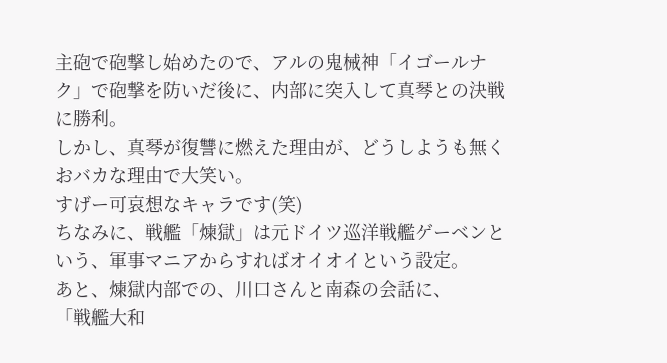主砲で砲撃し始めたので、アルの鬼械神「イゴールナク」で砲撃を防いだ後に、内部に突入して真琴との決戦に勝利。
しかし、真琴が復讐に燃えた理由が、どうしようも無くおバカな理由で大笑い。
すげー可哀想なキャラです(笑)
ちなみに、戦艦「煉獄」は元ドイツ巡洋戦艦ゲーベンという、軍事マニアからすればオイオイという設定。
あと、煉獄内部での、川口さんと南森の会話に、
「戦艦大和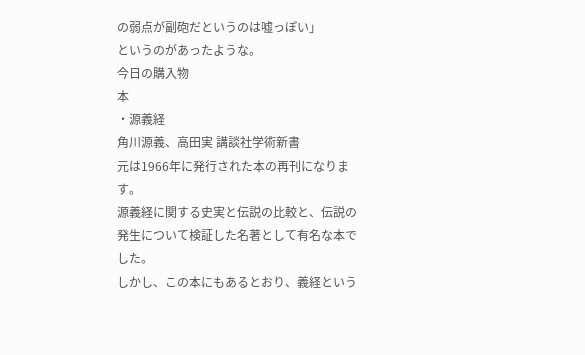の弱点が副砲だというのは嘘っぽい」
というのがあったような。
今日の購入物
本
・源義経
角川源義、高田実 講談社学術新書
元は1966年に発行された本の再刊になります。
源義経に関する史実と伝説の比較と、伝説の発生について検証した名著として有名な本でした。
しかし、この本にもあるとおり、義経という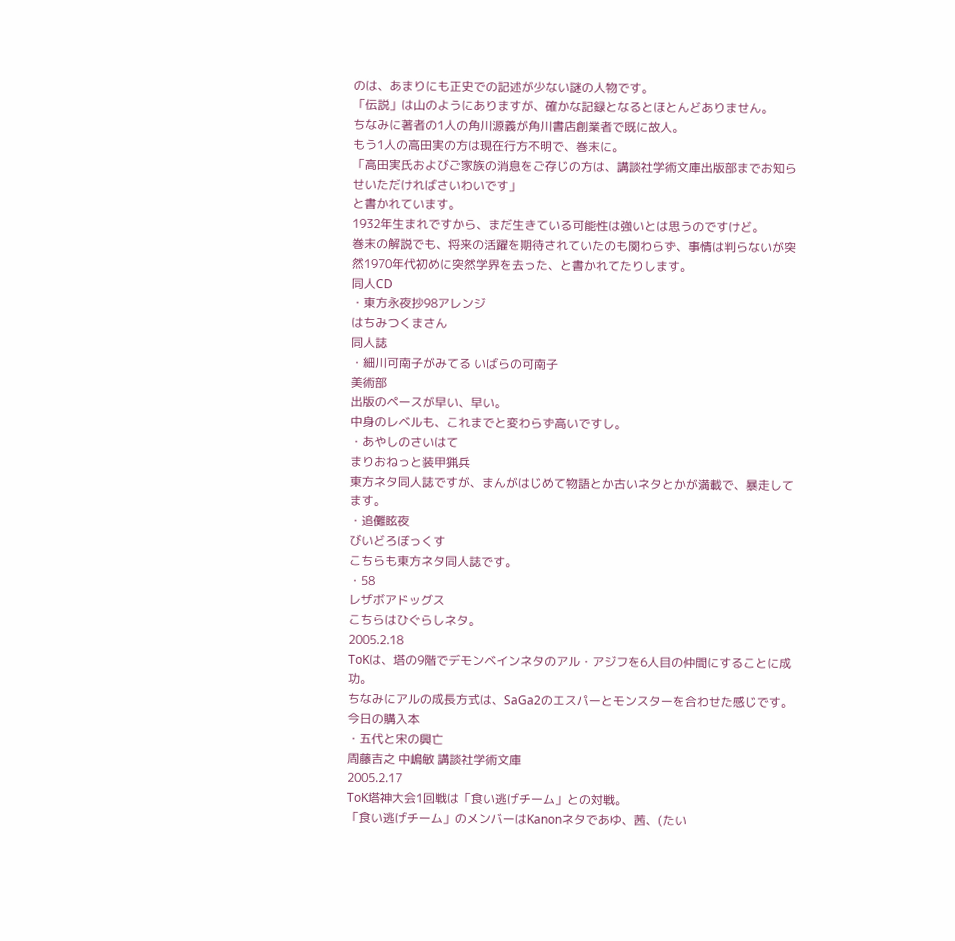のは、あまりにも正史での記述が少ない謎の人物です。
「伝説」は山のようにありますが、確かな記録となるとほとんどありません。
ちなみに著者の1人の角川源義が角川書店創業者で既に故人。
もう1人の高田実の方は現在行方不明で、巻末に。
「高田実氏およびご家族の消息をご存じの方は、講談社学術文庫出版部までお知らせいただければさいわいです」
と書かれています。
1932年生まれですから、まだ生きている可能性は強いとは思うのですけど。
巻末の解説でも、将来の活躍を期待されていたのも関わらず、事情は判らないが突然1970年代初めに突然学界を去った、と書かれてたりします。
同人CD
・東方永夜抄98アレンジ
はちみつくまさん
同人誌
・細川可南子がみてる いばらの可南子
美術部
出版のペースが早い、早い。
中身のレベルも、これまでと変わらず高いですし。
・あやしのさいはて
まりおねっと装甲猟兵
東方ネタ同人誌ですが、まんがはじめて物語とか古いネタとかが満載で、暴走してます。
・追儺眩夜
びいどろぼっくす
こちらも東方ネタ同人誌です。
・58
レザボアドッグス
こちらはひぐらしネタ。
2005.2.18
ToKは、塔の9階でデモンベインネタのアル・アジフを6人目の仲間にすることに成功。
ちなみにアルの成長方式は、SaGa2のエスパーとモンスターを合わせた感じです。
今日の購入本
・五代と宋の興亡
周藤吉之 中嶋敏 講談社学術文庫
2005.2.17
ToK塔神大会1回戦は「食い逃げチーム」との対戦。
「食い逃げチーム」のメンバーはKanonネタであゆ、茜、(たい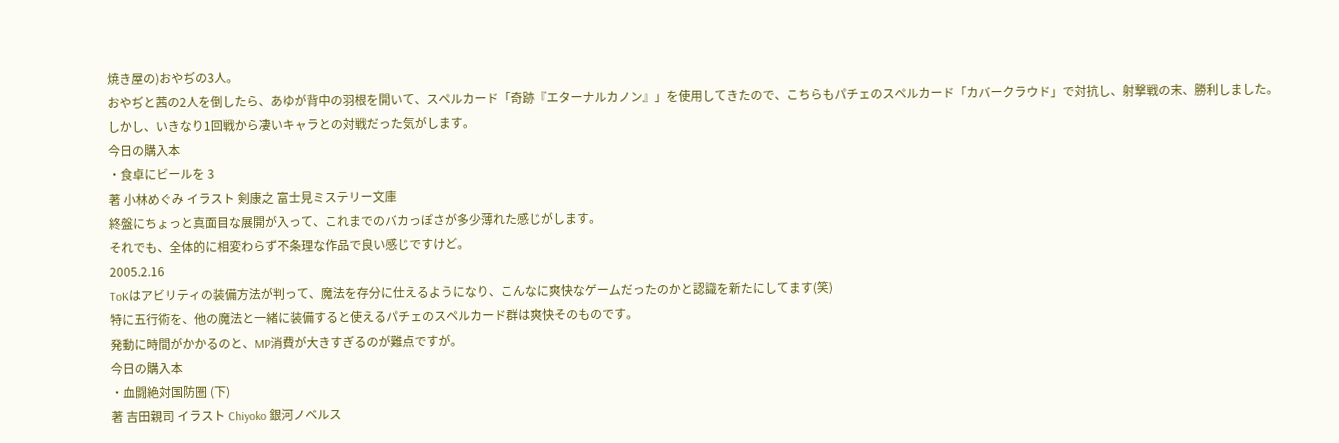焼き屋の)おやぢの3人。
おやぢと茜の2人を倒したら、あゆが背中の羽根を開いて、スペルカード「奇跡『エターナルカノン』」を使用してきたので、こちらもパチェのスペルカード「カバークラウド」で対抗し、射撃戦の末、勝利しました。
しかし、いきなり1回戦から凄いキャラとの対戦だった気がします。
今日の購入本
・食卓にビールを 3
著 小林めぐみ イラスト 剣康之 富士見ミステリー文庫
終盤にちょっと真面目な展開が入って、これまでのバカっぽさが多少薄れた感じがします。
それでも、全体的に相変わらず不条理な作品で良い感じですけど。
2005.2.16
ToKはアビリティの装備方法が判って、魔法を存分に仕えるようになり、こんなに爽快なゲームだったのかと認識を新たにしてます(笑)
特に五行術を、他の魔法と一緒に装備すると使えるパチェのスペルカード群は爽快そのものです。
発動に時間がかかるのと、MP消費が大きすぎるのが難点ですが。
今日の購入本
・血闘絶対国防圏 (下)
著 吉田親司 イラスト Chiyoko 銀河ノベルス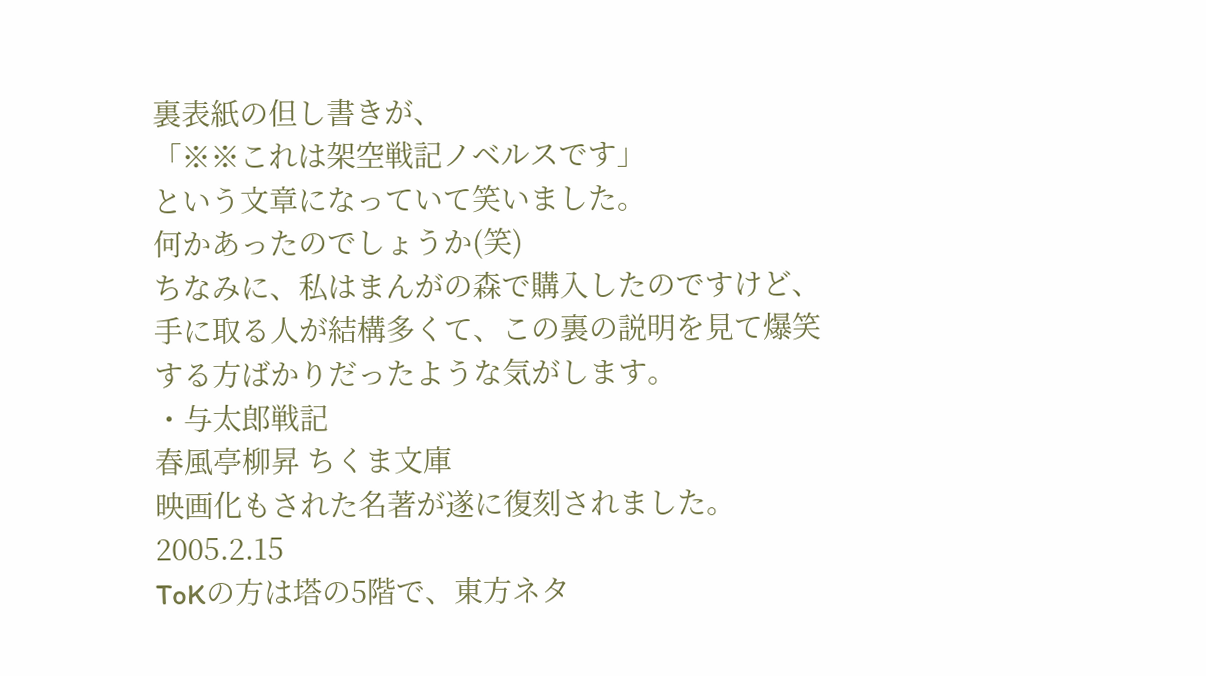裏表紙の但し書きが、
「※※これは架空戦記ノベルスです」
という文章になっていて笑いました。
何かあったのでしょうか(笑)
ちなみに、私はまんがの森で購入したのですけど、手に取る人が結構多くて、この裏の説明を見て爆笑する方ばかりだったような気がします。
・与太郎戦記
春風亭柳昇 ちくま文庫
映画化もされた名著が遂に復刻されました。
2005.2.15
ToKの方は塔の5階で、東方ネタ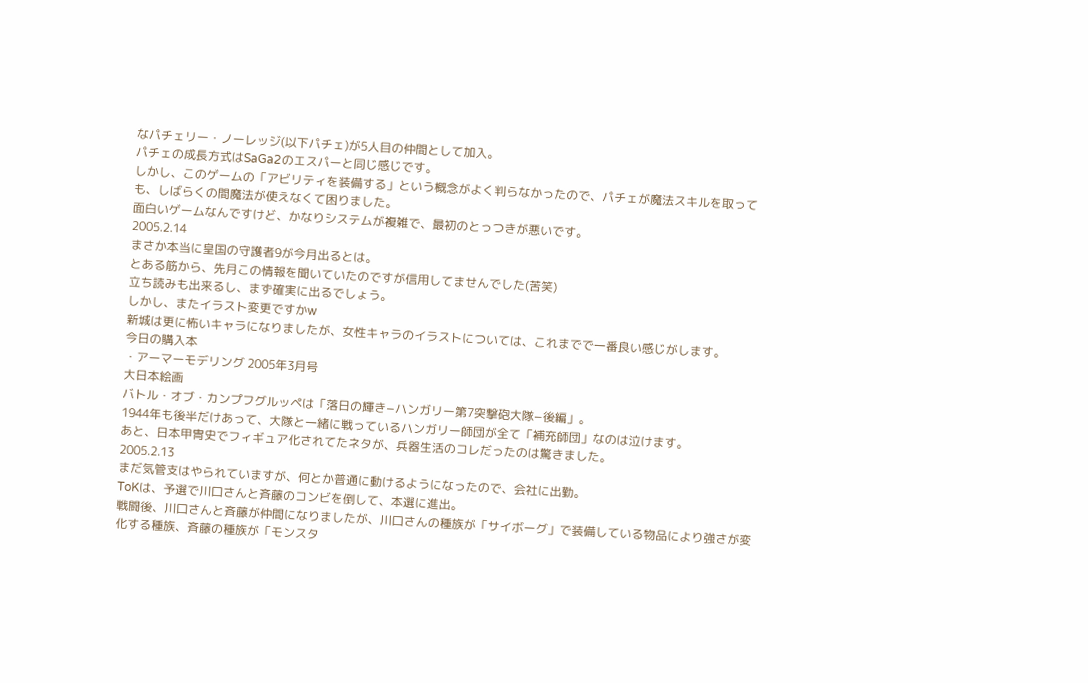なパチェリー・ノーレッジ(以下パチェ)が5人目の仲間として加入。
パチェの成長方式はSaGa2のエスパーと同じ感じです。
しかし、このゲームの「アビリティを装備する」という概念がよく判らなかったので、パチェが魔法スキルを取っても、しばらくの間魔法が使えなくて困りました。
面白いゲームなんですけど、かなりシステムが複雑で、最初のとっつきが悪いです。
2005.2.14
まさか本当に皇国の守護者9が今月出るとは。
とある筋から、先月この情報を聞いていたのですが信用してませんでした(苦笑)
立ち読みも出来るし、まず確実に出るでしょう。
しかし、またイラスト変更ですかw
新城は更に怖いキャラになりましたが、女性キャラのイラストについては、これまでで一番良い感じがします。
今日の購入本
・アーマーモデリング 2005年3月号
大日本絵画
バトル・オブ・カンプフグルッペは「落日の輝き−ハンガリー第7突撃砲大隊−後編」。
1944年も後半だけあって、大隊と一緒に戦っているハンガリー師団が全て「補充師団」なのは泣けます。
あと、日本甲冑史でフィギュア化されてたネタが、兵器生活のコレだったのは驚きました。
2005.2.13
まだ気管支はやられていますが、何とか普通に動けるようになったので、会社に出勤。
ToKは、予選で川口さんと斉藤のコンビを倒して、本選に進出。
戦闘後、川口さんと斉藤が仲間になりましたが、川口さんの種族が「サイボーグ」で装備している物品により強さが変化する種族、斉藤の種族が「モンスタ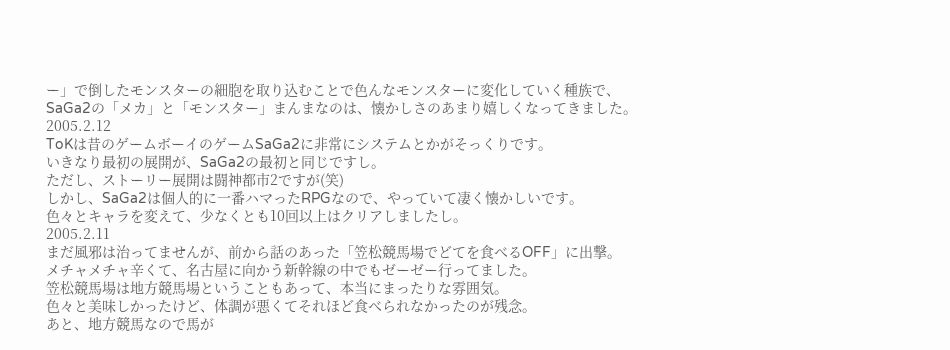ー」で倒したモンスターの細胞を取り込むことで色んなモンスターに変化していく種族で、SaGa2の「メカ」と「モンスター」まんまなのは、懐かしさのあまり嬉しくなってきました。
2005.2.12
ToKは昔のゲームボーイのゲームSaGa2に非常にシステムとかがそっくりです。
いきなり最初の展開が、SaGa2の最初と同じですし。
ただし、ストーリー展開は闘神都市2ですが(笑)
しかし、SaGa2は個人的に一番ハマったRPGなので、やっていて凄く懐かしいです。
色々とキャラを変えて、少なくとも10回以上はクリアしましたし。
2005.2.11
まだ風邪は治ってませんが、前から話のあった「笠松競馬場でどてを食べるOFF」に出撃。
メチャメチャ辛くて、名古屋に向かう新幹線の中でもゼーゼー行ってました。
笠松競馬場は地方競馬場ということもあって、本当にまったりな雰囲気。
色々と美味しかったけど、体調が悪くてそれほど食べられなかったのが残念。
あと、地方競馬なので馬が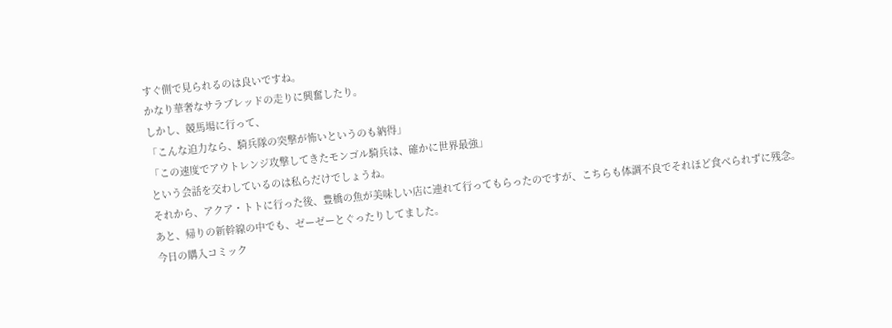すぐ側で見られるのは良いですね。
かなり華奢なサラブレッドの走りに興奮したり。
しかし、競馬場に行って、
「こんな迫力なら、騎兵隊の突撃が怖いというのも納得」
「この速度でアウトレンジ攻撃してきたモンゴル騎兵は、確かに世界最強」
という会話を交わしているのは私らだけでしょうね。
それから、アクア・トトに行った後、豊橋の魚が美味しい店に連れて行ってもらったのですが、こちらも体調不良でそれほど食べられずに残念。
あと、帰りの新幹線の中でも、ゼーゼーとぐったりしてました。
今日の購入コミック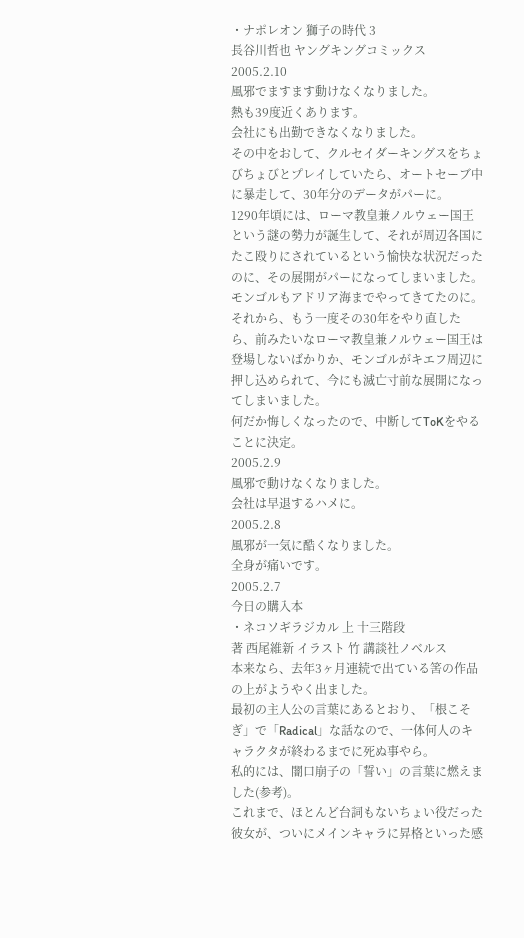・ナポレオン 獅子の時代 3
長谷川哲也 ヤングキングコミックス
2005.2.10
風邪でますます動けなくなりました。
熱も39度近くあります。
会社にも出勤できなくなりました。
その中をおして、クルセイダーキングスをちょびちょびとプレイしていたら、オートセーブ中に暴走して、30年分のデータがパーに。
1290年頃には、ローマ教皇兼ノルウェー国王という謎の勢力が誕生して、それが周辺各国にたこ殴りにされているという愉快な状況だったのに、その展開がパーになってしまいました。
モンゴルもアドリア海までやってきてたのに。
それから、もう一度その30年をやり直したら、前みたいなローマ教皇兼ノルウェー国王は登場しないばかりか、モンゴルがキエフ周辺に押し込められて、今にも滅亡寸前な展開になってしまいました。
何だか悔しくなったので、中断してToKをやることに決定。
2005.2.9
風邪で動けなくなりました。
会社は早退するハメに。
2005.2.8
風邪が一気に酷くなりました。
全身が痛いです。
2005.2.7
今日の購入本
・ネコソギラジカル 上 十三階段
著 西尾維新 イラスト 竹 講談社ノベルス
本来なら、去年3ヶ月連続で出ている筈の作品の上がようやく出ました。
最初の主人公の言葉にあるとおり、「根こそぎ」で「Radical」な話なので、一体何人のキャラクタが終わるまでに死ぬ事やら。
私的には、闇口崩子の「誓い」の言葉に燃えました(参考)。
これまで、ほとんど台詞もないちょい役だった彼女が、ついにメインキャラに昇格といった感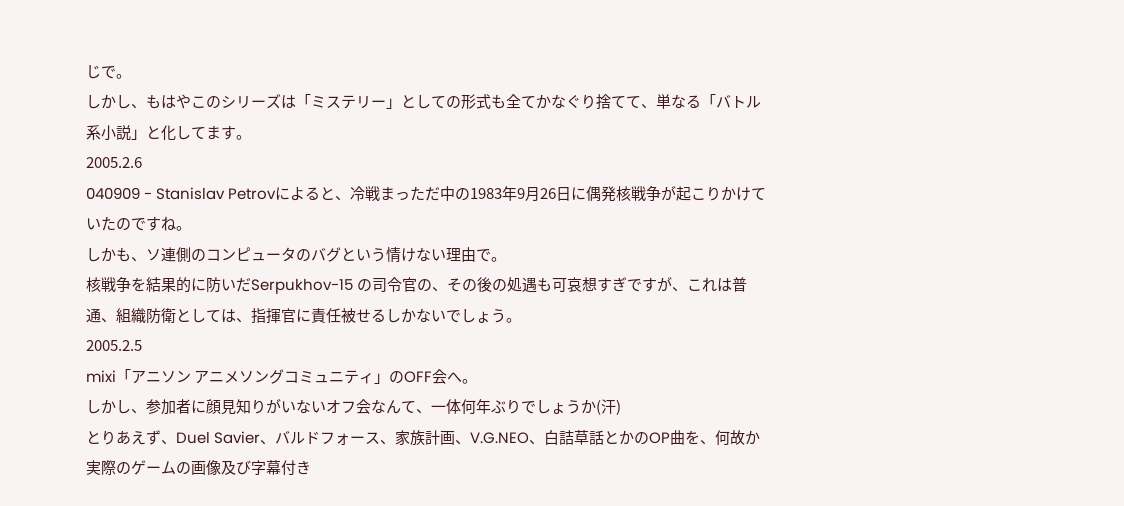じで。
しかし、もはやこのシリーズは「ミステリー」としての形式も全てかなぐり捨てて、単なる「バトル系小説」と化してます。
2005.2.6
040909 - Stanislav Petrovによると、冷戦まっただ中の1983年9月26日に偶発核戦争が起こりかけていたのですね。
しかも、ソ連側のコンピュータのバグという情けない理由で。
核戦争を結果的に防いだSerpukhov-15 の司令官の、その後の処遇も可哀想すぎですが、これは普通、組織防衛としては、指揮官に責任被せるしかないでしょう。
2005.2.5
mixi「アニソン アニメソングコミュニティ」のOFF会へ。
しかし、参加者に顔見知りがいないオフ会なんて、一体何年ぶりでしょうか(汗)
とりあえず、Duel Savier、バルドフォース、家族計画、V.G.NEO、白詰草話とかのOP曲を、何故か実際のゲームの画像及び字幕付き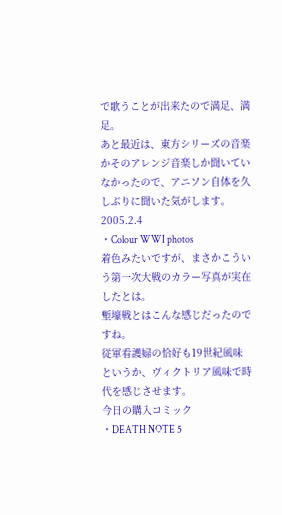で歌うことが出来たので満足、満足。
あと最近は、東方シリーズの音楽かそのアレンジ音楽しか聞いていなかったので、アニソン自体を久しぶりに聞いた気がします。
2005.2.4
・Colour WWI photos
着色みたいですが、まさかこういう第一次大戦のカラー写真が実在したとは。
塹壕戦とはこんな感じだったのですね。
従軍看護婦の恰好も19世紀風味というか、ヴィクトリア風味で時代を感じさせます。
今日の購入コミック
・DEATH NOTE 5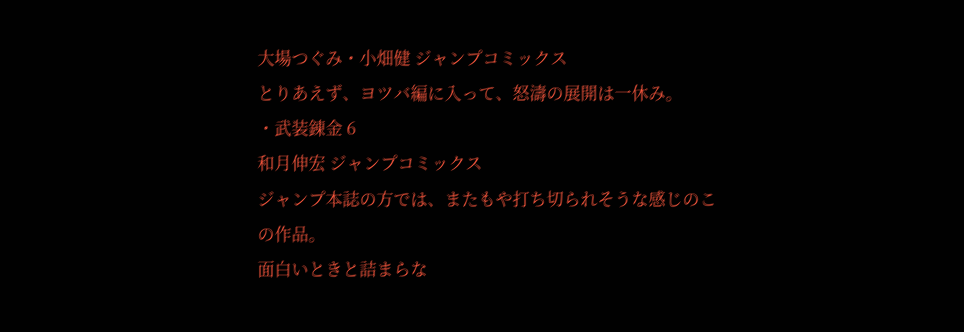大場つぐみ・小畑健 ジャンプコミックス
とりあえず、ヨツバ編に入って、怒濤の展開は一休み。
・武装錬金 6
和月伸宏 ジャンプコミックス
ジャンプ本誌の方では、またもや打ち切られそうな感じのこの作品。
面白いときと詰まらな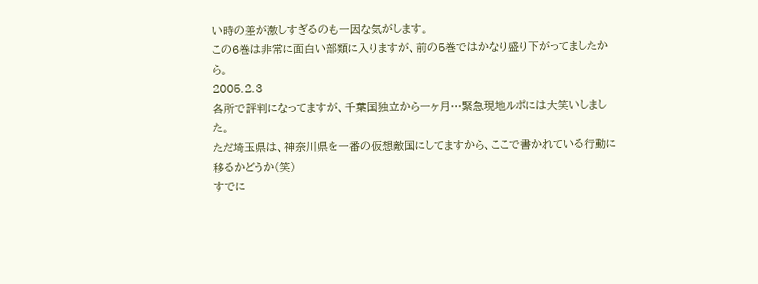い時の差が激しすぎるのも一因な気がします。
この6巻は非常に面白い部類に入りますが、前の5巻ではかなり盛り下がってましたから。
2005.2.3
各所で評判になってますが、千葉国独立から一ヶ月…緊急現地ルポには大笑いしました。
ただ埼玉県は、神奈川県を一番の仮想敵国にしてますから、ここで書かれている行動に移るかどうか(笑)
すでに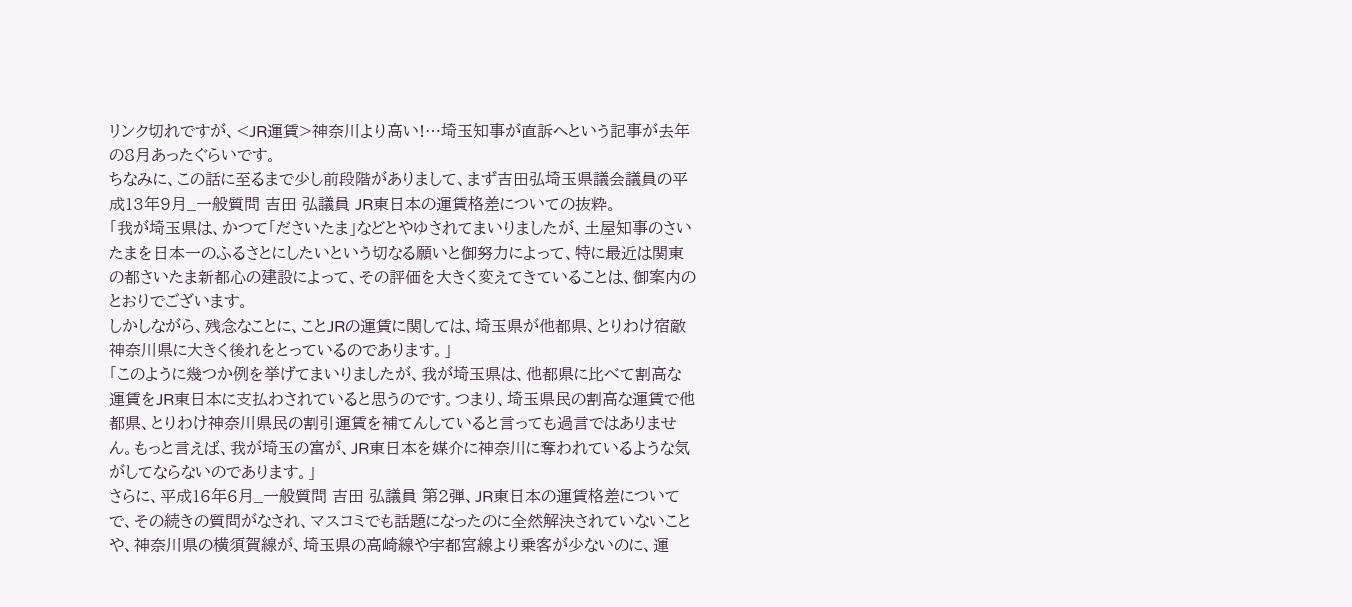リンク切れですが、<JR運賃>神奈川より高い!…埼玉知事が直訴へという記事が去年の8月あったぐらいです。
ちなみに、この話に至るまで少し前段階がありまして、まず吉田弘埼玉県議会議員の平成13年9月_一般質問 吉田 弘議員 JR東日本の運賃格差についての抜粋。
「我が埼玉県は、かつて「ださいたま」などとやゆされてまいりましたが、土屋知事のさいたまを日本一のふるさとにしたいという切なる願いと御努力によって、特に最近は関東の都さいたま新都心の建設によって、その評価を大きく変えてきていることは、御案内のとおりでございます。
しかしながら、残念なことに、ことJRの運賃に関しては、埼玉県が他都県、とりわけ宿敵神奈川県に大きく後れをとっているのであります。」
「このように幾つか例を挙げてまいりましたが、我が埼玉県は、他都県に比べて割高な運賃をJR東日本に支払わされていると思うのです。つまり、埼玉県民の割高な運賃で他都県、とりわけ神奈川県民の割引運賃を補てんしていると言っても過言ではありません。もっと言えば、我が埼玉の富が、JR東日本を媒介に神奈川に奪われているような気がしてならないのであります。」
さらに、平成16年6月_一般質問 吉田 弘議員 第2弾、JR東日本の運賃格差についてで、その続きの質問がなされ、マスコミでも話題になったのに全然解決されていないことや、神奈川県の横須賀線が、埼玉県の高崎線や宇都宮線より乗客が少ないのに、運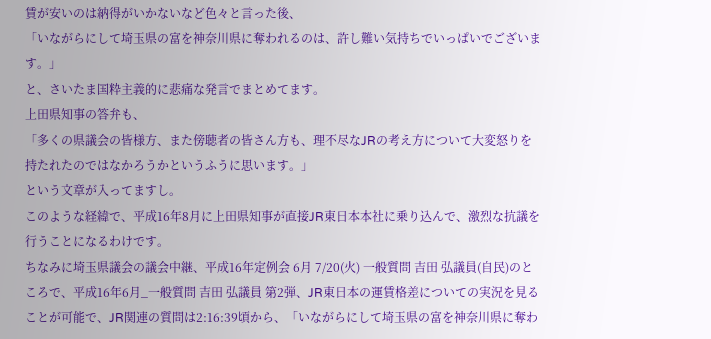賃が安いのは納得がいかないなど色々と言った後、
「いながらにして埼玉県の富を神奈川県に奪われるのは、許し難い気持ちでいっぱいでございます。」
と、さいたま国粋主義的に悲痛な発言でまとめてます。
上田県知事の答弁も、
「多くの県議会の皆様方、また傍聴者の皆さん方も、理不尽なJRの考え方について大変怒りを持たれたのではなかろうかというふうに思います。」
という文章が入ってますし。
このような経緯で、平成16年8月に上田県知事が直接JR東日本本社に乗り込んで、激烈な抗議を行うことになるわけです。
ちなみに埼玉県議会の議会中継、平成16年定例会 6月 7/20(火) 一般質問 吉田 弘議員(自民)のところで、平成16年6月_一般質問 吉田 弘議員 第2弾、JR東日本の運賃格差についての実況を見ることが可能で、JR関連の質問は2:16:39頃から、「いながらにして埼玉県の富を神奈川県に奪わ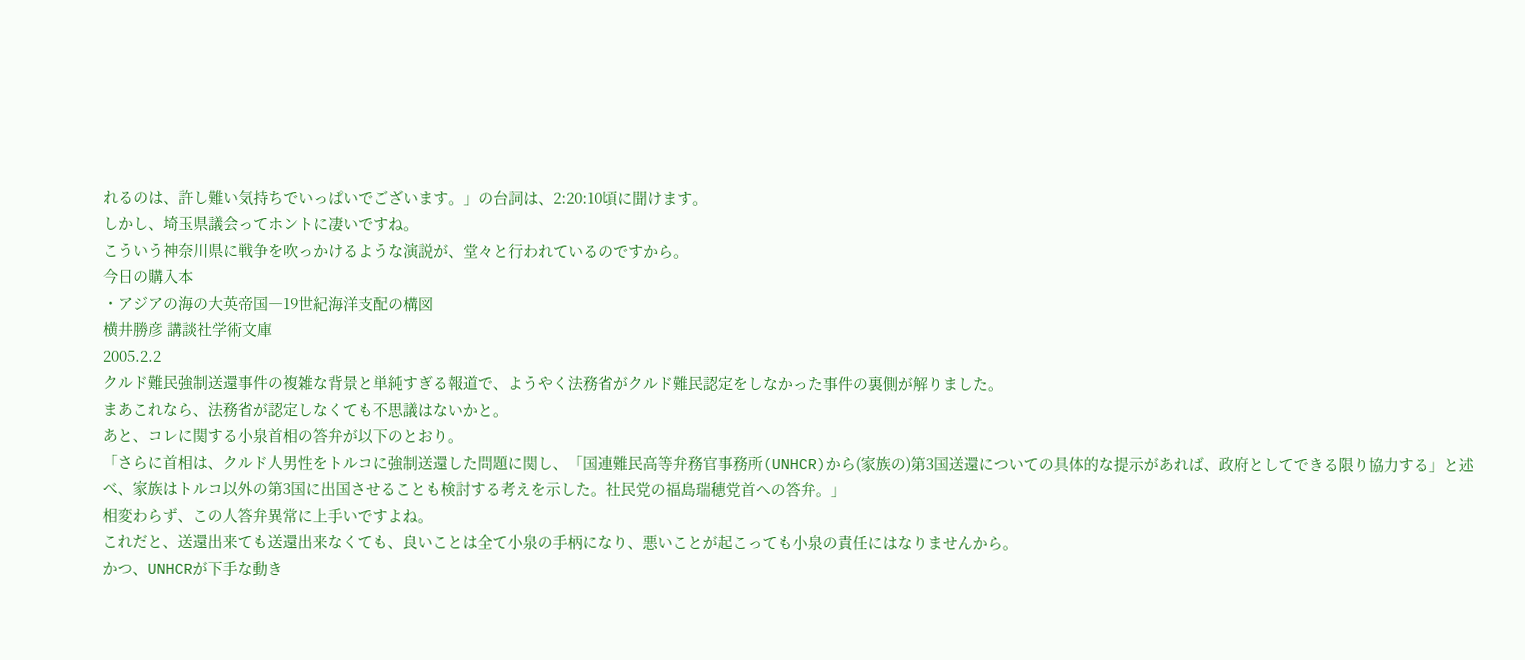れるのは、許し難い気持ちでいっぱいでございます。」の台詞は、2:20:10頃に聞けます。
しかし、埼玉県議会ってホントに凄いですね。
こういう神奈川県に戦争を吹っかけるような演説が、堂々と行われているのですから。
今日の購入本
・アジアの海の大英帝国―19世紀海洋支配の構図
横井勝彦 講談社学術文庫
2005.2.2
クルド難民強制送還事件の複雑な背景と単純すぎる報道で、ようやく法務省がクルド難民認定をしなかった事件の裏側が解りました。
まあこれなら、法務省が認定しなくても不思議はないかと。
あと、コレに関する小泉首相の答弁が以下のとおり。
「さらに首相は、クルド人男性をトルコに強制送還した問題に関し、「国連難民高等弁務官事務所(UNHCR)から(家族の)第3国送還についての具体的な提示があれば、政府としてできる限り協力する」と述べ、家族はトルコ以外の第3国に出国させることも検討する考えを示した。社民党の福島瑞穂党首への答弁。」
相変わらず、この人答弁異常に上手いですよね。
これだと、送還出来ても送還出来なくても、良いことは全て小泉の手柄になり、悪いことが起こっても小泉の責任にはなりませんから。
かつ、UNHCRが下手な動き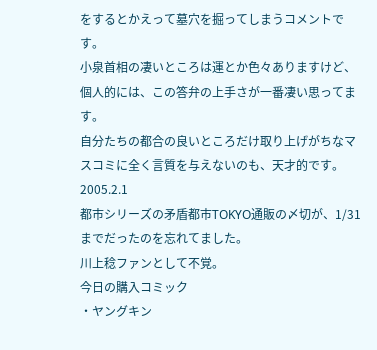をするとかえって墓穴を掘ってしまうコメントです。
小泉首相の凄いところは運とか色々ありますけど、個人的には、この答弁の上手さが一番凄い思ってます。
自分たちの都合の良いところだけ取り上げがちなマスコミに全く言質を与えないのも、天才的です。
2005.2.1
都市シリーズの矛盾都市TOKYO通販の〆切が、1/31までだったのを忘れてました。
川上稔ファンとして不覚。
今日の購入コミック
・ヤングキン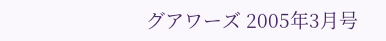グアワーズ 2005年3月号